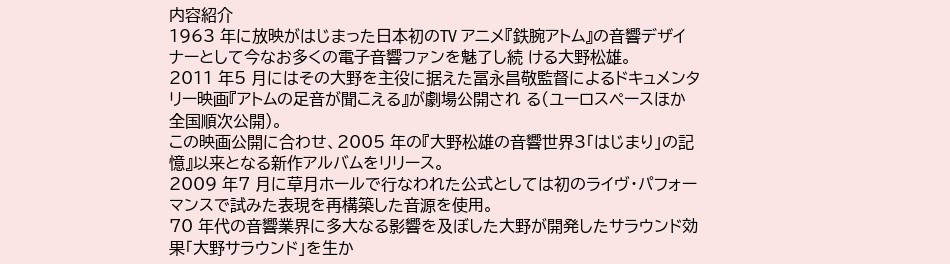内容紹介
1963 年に放映がはじまった日本初のTV アニメ『鉄腕アトム』の音響デザイナーとして今なお多くの電子音響ファンを魅了し続 ける大野松雄。
2011 年5 月にはその大野を主役に据えた冨永昌敬監督によるドキュメンタリー映画『アトムの足音が聞こえる』が劇場公開され る(ユーロスペースほか全国順次公開)。
この映画公開に合わせ、2005 年の『大野松雄の音響世界3「はじまり」の記憶』以来となる新作アルバムをリリース。
2009 年7 月に草月ホールで行なわれた公式としては初のライヴ・パフォーマンスで試みた表現を再構築した音源を使用。
70 年代の音響業界に多大なる影響を及ぼした大野が開発したサラウンド効果「大野サラウンド」を生か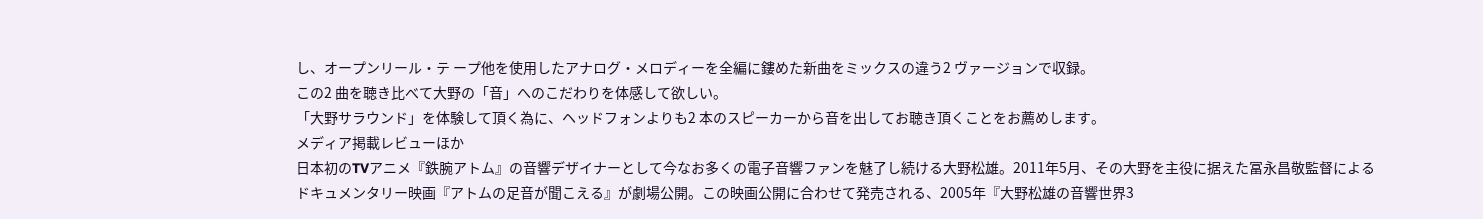し、オープンリール・テ ープ他を使用したアナログ・メロディーを全編に鏤めた新曲をミックスの違う2 ヴァージョンで収録。
この2 曲を聴き比べて大野の「音」へのこだわりを体感して欲しい。
「大野サラウンド」を体験して頂く為に、ヘッドフォンよりも2 本のスピーカーから音を出してお聴き頂くことをお薦めします。
メディア掲載レビューほか
日本初のTVアニメ『鉄腕アトム』の音響デザイナーとして今なお多くの電子音響ファンを魅了し続ける大野松雄。2011年5月、その大野を主役に据えた冨永昌敬監督によるドキュメンタリー映画『アトムの足音が聞こえる』が劇場公開。この映画公開に合わせて発売される、2005年『大野松雄の音響世界3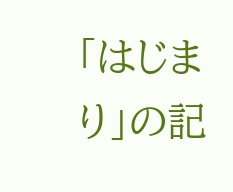「はじまり」の記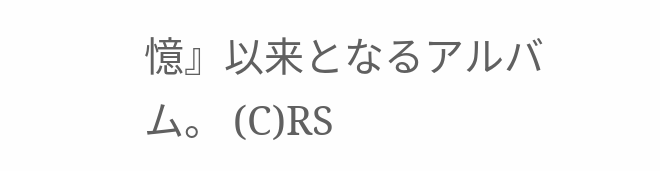憶』以来となるアルバム。 (C)RS